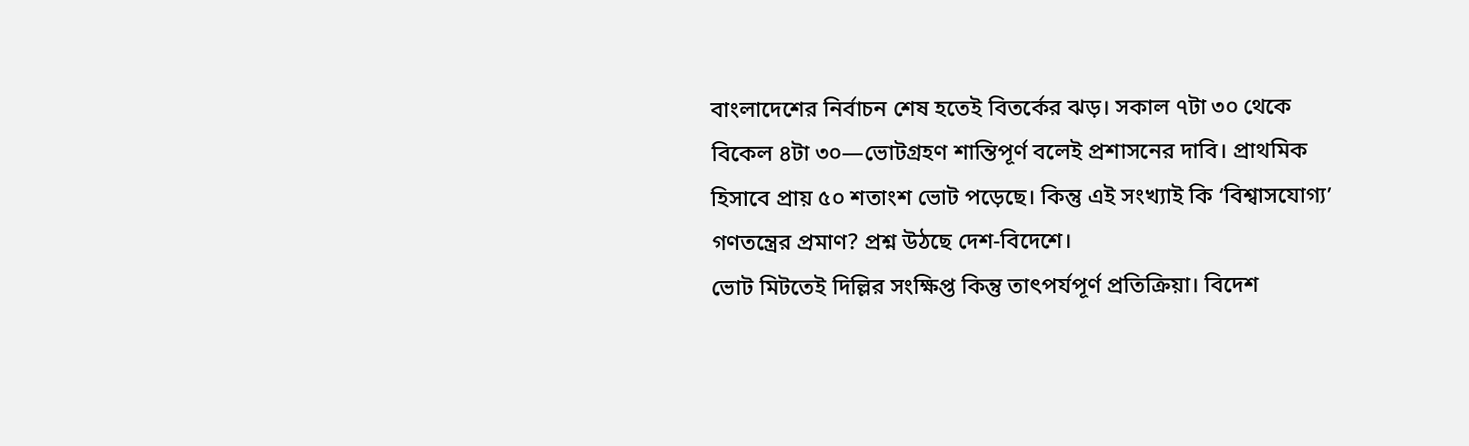বাংলাদেশের নির্বাচন শেষ হতেই বিতর্কের ঝড়। সকাল ৭টা ৩০ থেকে বিকেল ৪টা ৩০—ভোটগ্রহণ শান্তিপূর্ণ বলেই প্রশাসনের দাবি। প্রাথমিক হিসাবে প্রায় ৫০ শতাংশ ভোট পড়েছে। কিন্তু এই সংখ্যাই কি ‘বিশ্বাসযোগ্য’ গণতন্ত্রের প্রমাণ? প্রশ্ন উঠছে দেশ-বিদেশে।
ভোট মিটতেই দিল্লির সংক্ষিপ্ত কিন্তু তাৎপর্যপূর্ণ প্রতিক্রিয়া। বিদেশ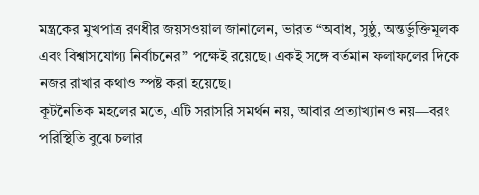মন্ত্রকের মুখপাত্র রণধীর জয়সওয়াল জানালেন, ভারত “অবাধ, সুষ্ঠু, অন্তর্ভুক্তিমূলক এবং বিশ্বাসযোগ্য নির্বাচনের” পক্ষেই রয়েছে। একই সঙ্গে বর্তমান ফলাফলের দিকে নজর রাখার কথাও স্পষ্ট করা হয়েছে।
কূটনৈতিক মহলের মতে, এটি সরাসরি সমর্থন নয়, আবার প্রত্যাখ্যানও নয়—বরং পরিস্থিতি বুঝে চলার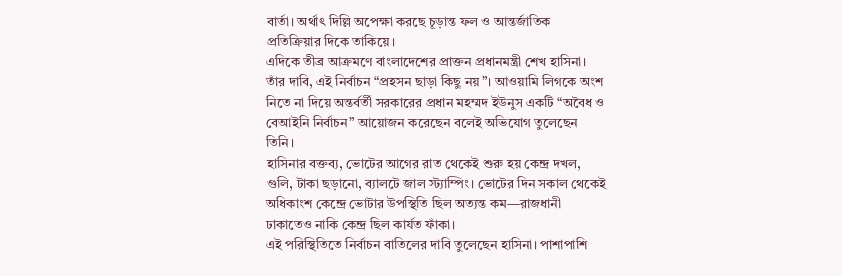বার্তা। অর্থাৎ দিল্লি অপেক্ষা করছে চূড়ান্ত ফল ও আন্তর্জাতিক প্রতিক্রিয়ার দিকে তাকিয়ে।
এদিকে তীব্র আক্রমণে বাংলাদেশের প্রাক্তন প্রধানমন্ত্রী শেখ হাসিনা। তাঁর দাবি, এই নির্বাচন “প্রহসন ছাড়া কিছু নয়”। আওয়ামি লিগকে অংশ নিতে না দিয়ে অন্তর্বর্তী সরকারের প্রধান মহম্মদ ইউনুস একটি “অবৈধ ও বেআইনি নির্বাচন” আয়োজন করেছেন বলেই অভিযোগ তুলেছেন তিনি।
হাসিনার বক্তব্য, ভোটের আগের রাত থেকেই শুরু হয় কেন্দ্র দখল, গুলি, টাকা ছড়ানো, ব্যালটে জাল স্ট্যাম্পিং। ভোটের দিন সকাল থেকেই অধিকাংশ কেন্দ্রে ভোটার উপস্থিতি ছিল অত্যন্ত কম—রাজধানী ঢাকাতেও নাকি কেন্দ্র ছিল কার্যত ফাঁকা।
এই পরিস্থিতিতে নির্বাচন বাতিলের দাবি তুলেছেন হাসিনা। পাশাপাশি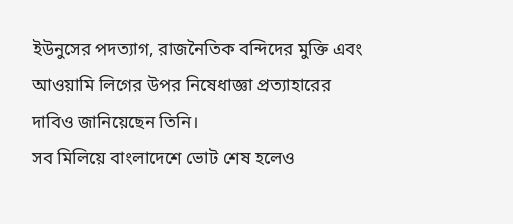ইউনুসের পদত্যাগ, রাজনৈতিক বন্দিদের মুক্তি এবং আওয়ামি লিগের উপর নিষেধাজ্ঞা প্রত্যাহারের দাবিও জানিয়েছেন তিনি।
সব মিলিয়ে বাংলাদেশে ভোট শেষ হলেও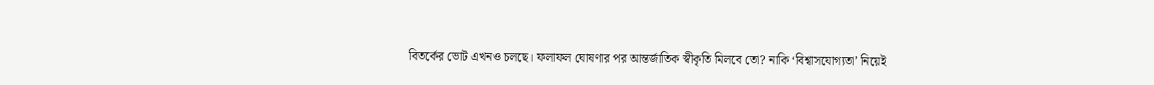বিতর্কের ভোট এখনও চলছে। ফলাফল ঘোষণার পর আন্তর্জাতিক স্বীকৃতি মিলবে তো? নাকি ‘বিশ্বাসযোগ্যতা’ নিয়েই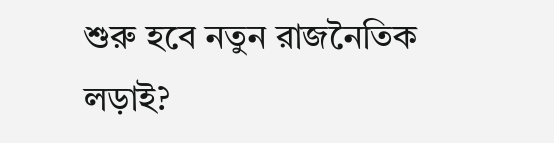শুরু হবে নতুন রাজনৈতিক লড়াই?